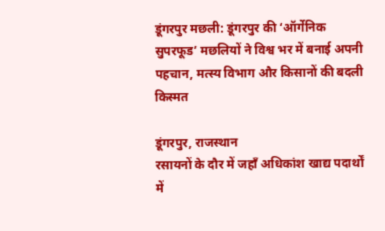डूंगरपुर मछली: डूंगरपुर की ‘ऑर्गेनिक सुपरफूड’ मछलियों ने विश्व भर में बनाई अपनी पहचान, मत्स्य विभाग और किसानों की बदली किस्मत

डूंगरपुर, राजस्थान
रसायनों के दौर में जहाँ अधिकांश खाद्य पदार्थों में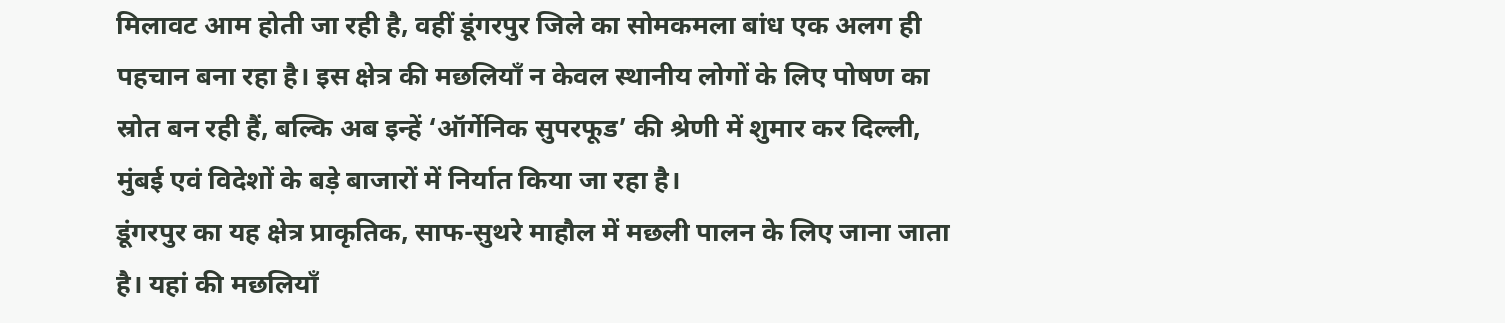मिलावट आम होती जा रही है, वहीं डूंगरपुर जिले का सोमकमला बांध एक अलग ही पहचान बना रहा है। इस क्षेत्र की मछलियाँ न केवल स्थानीय लोगों के लिए पोषण का स्रोत बन रही हैं, बल्कि अब इन्हें ‘ऑर्गेनिक सुपरफूड’ की श्रेणी में शुमार कर दिल्ली, मुंबई एवं विदेशों के बड़े बाजारों में निर्यात किया जा रहा है।
डूंगरपुर का यह क्षेत्र प्राकृतिक, साफ-सुथरे माहौल में मछली पालन के लिए जाना जाता है। यहां की मछलियाँ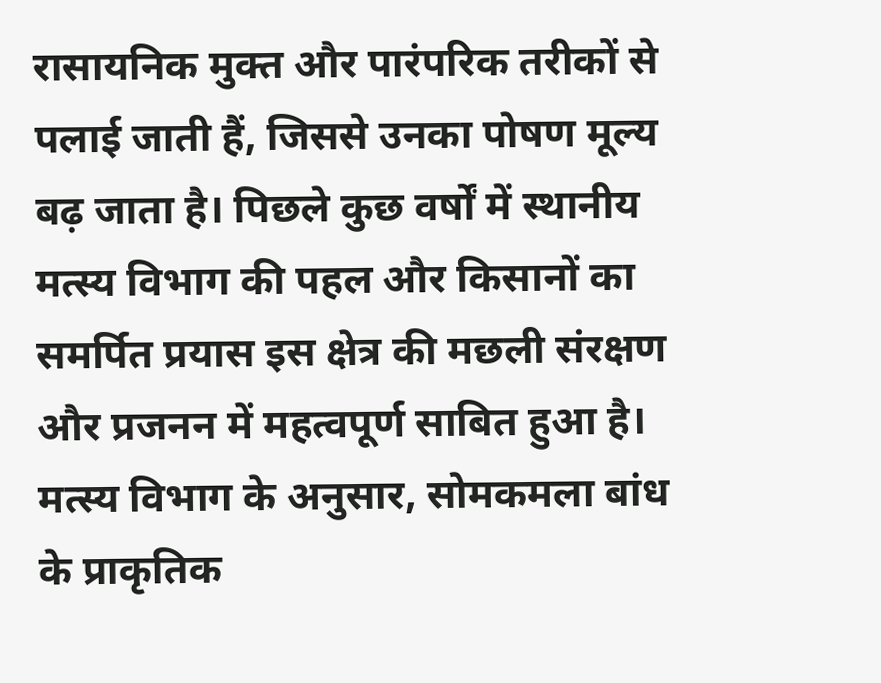रासायनिक मुक्त और पारंपरिक तरीकों से पलाई जाती हैं, जिससे उनका पोषण मूल्य बढ़ जाता है। पिछले कुछ वर्षों में स्थानीय मत्स्य विभाग की पहल और किसानों का समर्पित प्रयास इस क्षेत्र की मछली संरक्षण और प्रजनन में महत्वपूर्ण साबित हुआ है।
मत्स्य विभाग के अनुसार, सोमकमला बांध के प्राकृतिक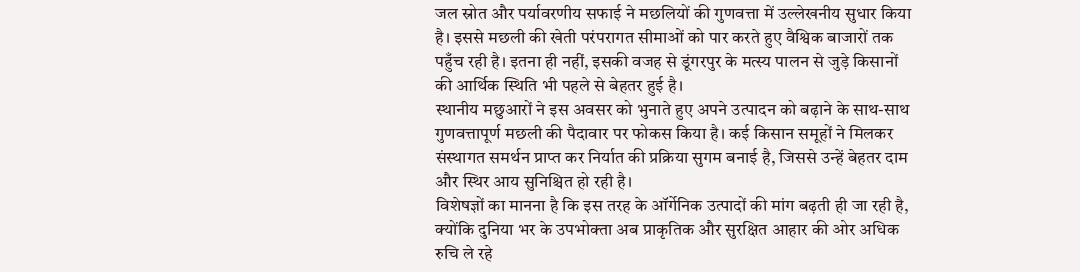जल स्रोत और पर्यावरणीय सफाई ने मछलियों की गुणवत्ता में उल्लेखनीय सुधार किया है। इससे मछली की खेती परंपरागत सीमाओं को पार करते हुए वैश्विक बाजारों तक पहुँच रही है। इतना ही नहीं, इसकी वजह से डूंगरपुर के मत्स्य पालन से जुड़े किसानों की आर्थिक स्थिति भी पहले से बेहतर हुई है।
स्थानीय मछुआरों ने इस अवसर को भुनाते हुए अपने उत्पादन को बढ़ाने के साथ-साथ गुणवत्तापूर्ण मछली की पैदावार पर फोकस किया है। कई किसान समूहों ने मिलकर संस्थागत समर्थन प्राप्त कर निर्यात की प्रक्रिया सुगम बनाई है, जिससे उन्हें बेहतर दाम और स्थिर आय सुनिश्चित हो रही है।
विशेषज्ञों का मानना है कि इस तरह के ऑर्गेनिक उत्पादों की मांग बढ़ती ही जा रही है, क्योंकि दुनिया भर के उपभोक्ता अब प्राकृतिक और सुरक्षित आहार की ओर अधिक रुचि ले रहे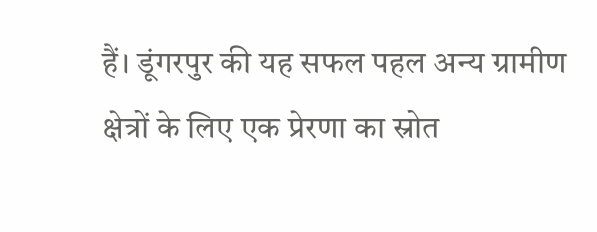हैं। डूंगरपुर की यह सफल पहल अन्य ग्रामीण क्षेत्रों के लिए एक प्रेरणा का स्रोत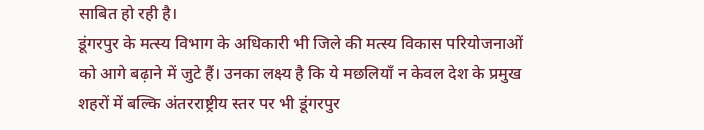साबित हो रही है।
डूंगरपुर के मत्स्य विभाग के अधिकारी भी जिले की मत्स्य विकास परियोजनाओं को आगे बढ़ाने में जुटे हैं। उनका लक्ष्य है कि ये मछलियाँ न केवल देश के प्रमुख शहरों में बल्कि अंतरराष्ट्रीय स्तर पर भी डूंगरपुर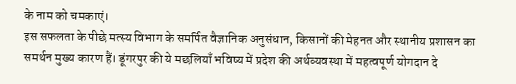के नाम को चमकाएं।
इस सफलता के पीछे मत्स्य विभाग के समर्पित वैज्ञानिक अनुसंधान, किसानों की मेहनत और स्थानीय प्रशासन का समर्थन मुख्य कारण हैं। डूंगरपुर की ये मछलियाँ भविष्य में प्रदेश की अर्थव्यवस्था में महत्वपूर्ण योगदान दे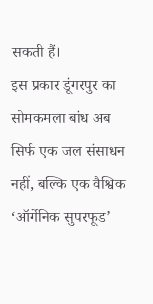सकती हैं।
इस प्रकार डूंगरपुर का सोमकमला बांध अब सिर्फ एक जल संसाधन नहीं, बल्कि एक वैश्विक ‘ऑर्गेनिक सुपरफूड’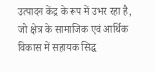उत्पादन केंद्र के रूप में उभर रहा है, जो क्षेत्र के सामाजिक एवं आर्थिक विकास में सहायक सिद्ध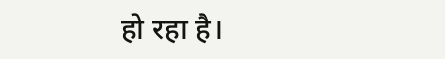हो रहा है।